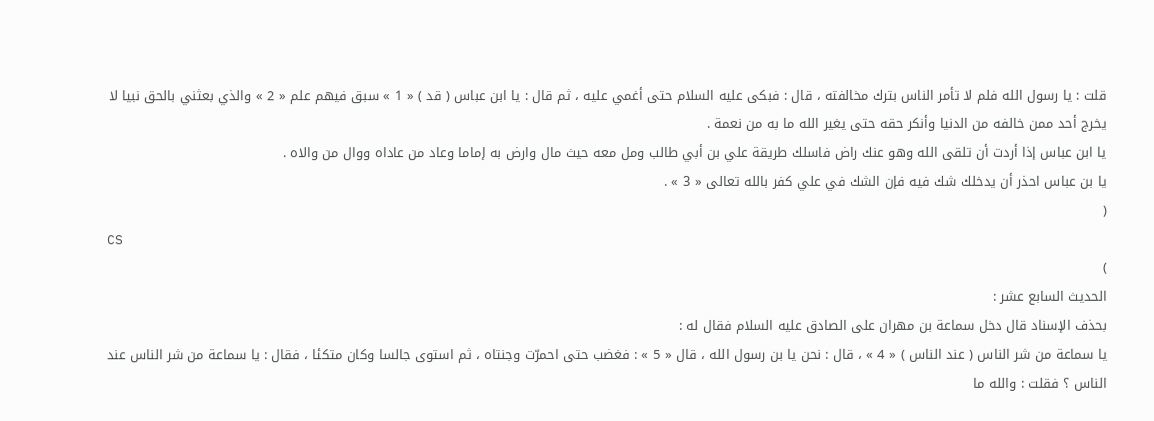قلت : يا رسول الله فلم لا تأمر الناس بترك مخالفته ، قال : فبكى عليه السلام حتى أغمي عليه ، ثم قال : يا ابن عباس ( قد ) « 1 » سبق فيهم علم « 2 » والذي بعثني بالحق نبيا لا يخرج أحد ممن خالفه من الدنيا وأنكر حقه حتى يغير الله ما به من نعمة .
يا ابن عباس إذا أردت أن تلقى الله وهو عنك راض فاسلك طريقة علي بن أبي طالب ومل معه حيث مال وارض به إماما وعاد من عاداه ووال من والاه .
يا بن عباس احذر أن يدخلك شك فيه فإن الشك في علي كفر بالله تعالى « 3 » .
(
CS
)
الحديث السابع عشر :
بحذف الإسناد قال دخل سماعة بن مهران على الصادق عليه السلام فقال له :
يا سماعة من شر الناس ( عند الناس ) « 4 » ، قال : نحن يا بن رسول الله ، قال « 5 » : فغضب حتى احمرّت وجنتاه ، ثم استوى جالسا وكان متكئا ، فقال : يا سماعة من شر الناس عند الناس ؟ فقلت : والله ما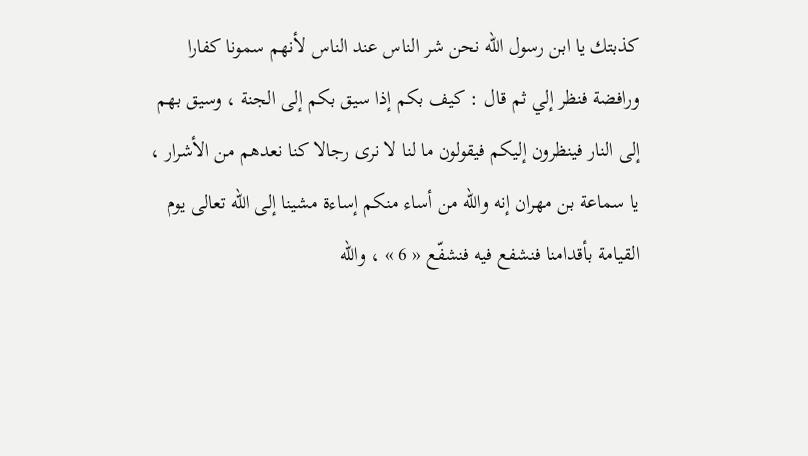كذبتك يا ابن رسول الله نحن شر الناس عند الناس لأنهم سمونا كفارا ورافضة فنظر إلي ثم قال : كيف بكم إذا سيق بكم إلى الجنة ، وسيق بهم إلى النار فينظرون إليكم فيقولون ما لنا لا نرى رجالا كنا نعدهم من الأشرار ، يا سماعة بن مهران إنه والله من أساء منكم إساءة مشينا إلى الله تعالى يوم القيامة بأقدامنا فنشفع فيه فنشفّع « 6 » ، والله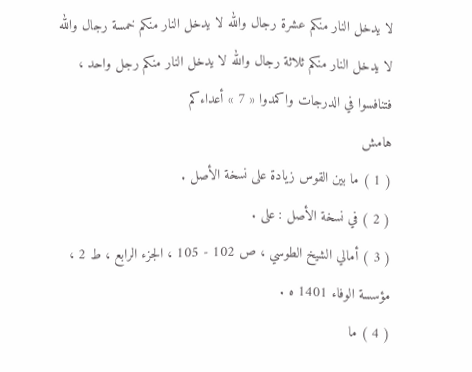لا يدخل النار منكم عشرة رجال والله لا يدخل النار منكم خمسة رجال والله لا يدخل النار منكم ثلاثة رجال والله لا يدخل النار منكم رجل واحد ، فتنافسوا في الدرجات واكمدوا « 7 » أعداءكم
هامش
( 1 ) ما بين القوس زيادة على نسخة الأصل .
( 2 ) في نسخة الأصل : على .
( 3 ) أمالي الشيخ الطوسي ، ص 102 - 105 ، الجزء الرابع ، ط 2 ، مؤسسة الوفاء 1401 ه .
( 4 ) ما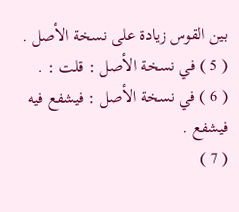بين القوس زيادة على نسخة الأصل .
( 5 ) في نسخة الأصل : قلت : .
( 6 ) في نسخة الأصل : فيشفع فيه فيشفع .
( 7 )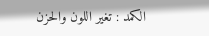الكمد : تغير اللون والحزن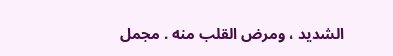الشديد ، ومرض القلب منه . مجمل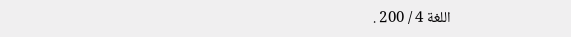اللغة 4 / 200 .